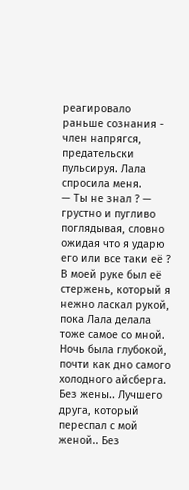реагировало раньше сознания - член напрягся, предательски пульсируя. Лала спросила меня.
— Ты не знал ? — грустно и пугливо поглядывая, словно ожидая что я ударю его или все таки её ?
В моей руке был её стержень, который я нежно ласкал рукой, пока Лала делала тоже самое со мной.
Ночь была глубокой, почти как дно самого холодного айсберга.
Без жены.. Лучшего друга, который переспал с мой женой.. Без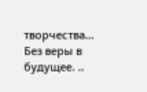творчества... Без веры в будущее. ..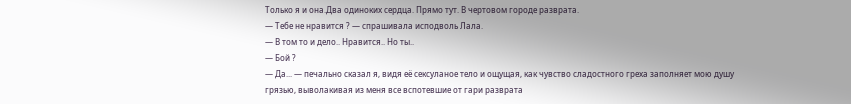Только я и она.Два одиноких сердца. Прямо тут. В чертовом городе разврата.
— Тебе не нравится ? — спрашивала исподволь Лала.
— В том то и дело.. Нравится.. Но ты..
— Бой ?
— Да... — печально сказал я, видя её сексуланое тело и ощущая, как чувство сладостного греха заполняет мою душу грязью, выволакивая из меня все вспотевшие от гари разврата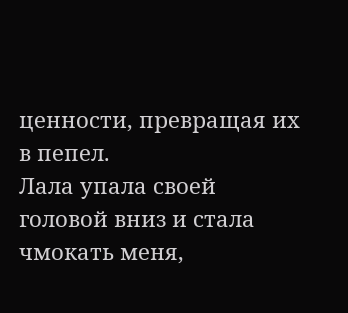ценности, превращая их в пепел.
Лала упала своей головой вниз и стала чмокать меня,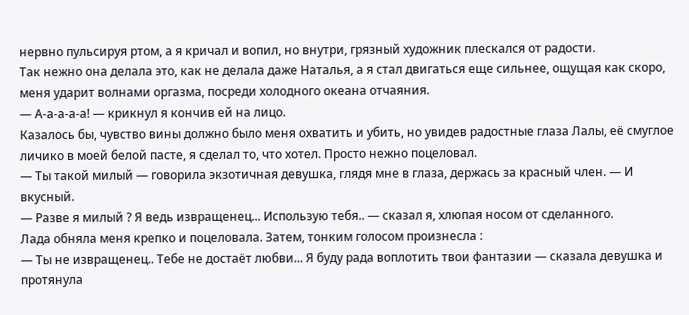нервно пульсируя ртом, а я кричал и вопил, но внутри, грязный художник плескался от радости.
Так нежно она делала это, как не делала даже Наталья, а я стал двигаться еще сильнее, ощущая как скоро, меня ударит волнами оргазма, посреди холодного океана отчаяния.
— А-а-а-а-а! — крикнул я кончив ей на лицо.
Казалось бы, чувство вины должно было меня охватить и убить, но увидев радостные глаза Лалы, её смуглое личико в моей белой пасте, я сделал то, что хотел. Просто нежно поцеловал.
— Ты такой милый — говорила экзотичная девушка, глядя мне в глаза, держась за красный член. — И вкусный.
— Разве я милый ? Я ведь извращенец... Использую тебя.. — сказал я, хлюпая носом от сделанного.
Лада обняла меня крепко и поцеловала. Затем, тонким голосом произнесла :
— Ты не извращенец.. Тебе не достаёт любви... Я буду рада воплотить твои фантазии — сказала девушка и протянула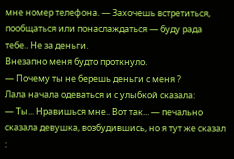мне номер телефона. — Захочешь встретиться, пообщаться или понаслаждаться — буду рада тебе.. Не за деньги.
Внезапно меня будто проткнуло.
— Почему ты не берешь деньги с меня ?
Лала начала одеваться и с улыбкой сказала:
— Ты... Нравишься мне.. Вот так... — печально сказала девушка, возбудившись, но я тут же сказал :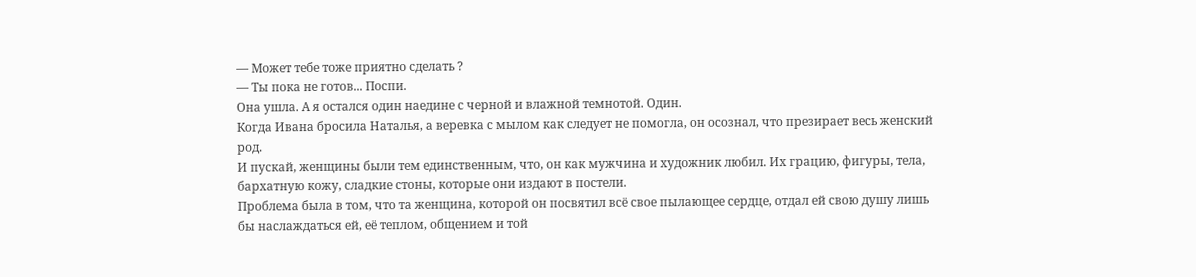— Может тебе тоже приятно сделать ?
— Ты пока не готов... Поспи.
Она ушла. А я остался один наедине с черной и влажной темнотой. Один.
Когда Ивана бросила Наталья, а веревка с мылом как следует не помогла, он осознал, что презирает весь женский род.
И пускай, женщины были тем единственным, что, он как мужчина и художник любил. Их грацию, фигуры, тела, бархатную кожу, сладкие стоны, которые они издают в постели.
Проблема была в том, что та женщина, которой он посвятил всё свое пылающее сердце, отдал ей свою душу лишь бы наслаждаться ей, её теплом, общением и той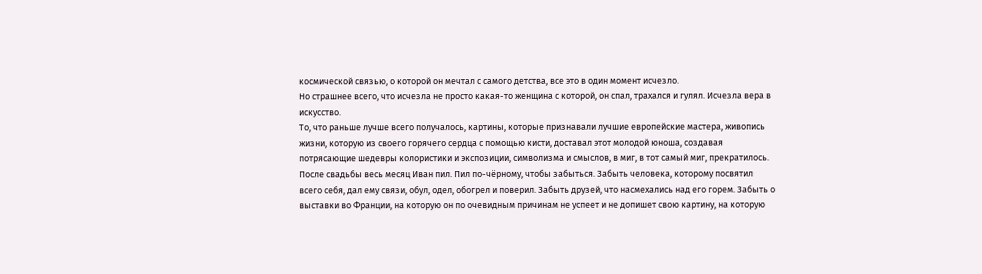космической связью, о которой он мечтал с самого детства, все это в один момент исчезло.
Но страшнее всего, что исчезла не просто какая-то женщина с которой, он спал, трахался и гулял. Исчезла вера в искусство.
То, что раньше лучше всего получалось, картины, которые признавали лучшие европейские мастера, живопись жизни, которую из своего горячего сердца с помощью кисти, доставал этот молодой юноша, создавая потрясающие шедевры колористики и экспозиции, символизма и смыслов, в миг, в тот самый миг, прекратилось.
После свадьбы весь месяц Иван пил. Пил по-чёрному, чтобы забыться. Забыть человека, которому посвятил всего себя, дал ему связи, обул, одел, обогрел и поверил. Забыть друзей, что насмехались над его горем. Забыть о выставки во Франции, на которую он по очевидным причинам не успеет и не допишет свою картину, на которую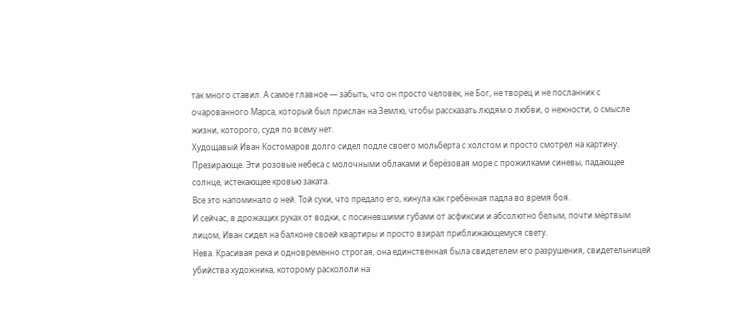так много ставил. А самое главное — забыть, что он просто человек, не Бог, не творец и не посланник с очарованного Марса, который был прислан на Землю, чтобы рассказать людям о любви, о нежности, о смысле жизни, которого, судя по всему нет.
Худощавый Иван Костомаров долго сидел подле своего мольберта с холстом и просто смотрел на картину. Презирающе. Эти розовые небеса с молочными облаками и берёзовая море с прожилками синевы, падающее солнце, истекающее кровью заката.
Все это напоминало о ней. Той суки, что предало его, кинула как гребённая падла во время боя.
И сейчас, в дрожащих руках от водки, с посиневшими губами от асфиксии и абсолютно белым, почти мёртвым лицом, Иван сидел на балконе своей квартиры и просто взирал приближающемуся свету.
Нева. Красивая река и одновременно строгая, она единственная была свидетелем его разрушения, свидетельницей убийства художника, которому раскололи на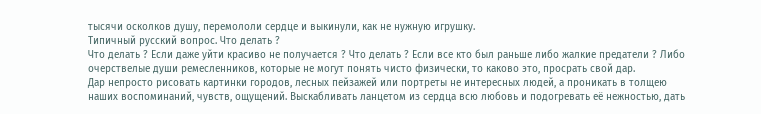тысячи осколков душу, перемололи сердце и выкинули, как не нужную игрушку.
Типичный русский вопрос. Что делать ?
Что делать ? Если даже уйти красиво не получается ? Что делать ? Если все кто был раньше либо жалкие предатели ? Либо очерствелые души ремесленников, которые не могут понять чисто физически, то каково это, просрать свой дар.
Дар непросто рисовать картинки городов, лесных пейзажей или портреты не интересных людей, а проникать в толщею наших воспоминаний, чувств, ощущений. Выскабливать ланцетом из сердца всю любовь и подогревать её нежностью, дать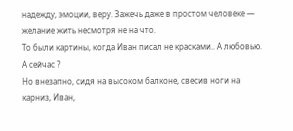надежду, эмоции, веру. Зажечь даже в простом человеке — желание жить несмотря не на что.
То были картины, когда Иван писал не красками.. А любовью. А сейчас ?
Но внезапно, сидя на высоком балконе, свесив ноги на карниз, Иван,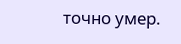точно умер.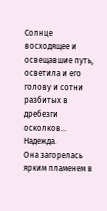Солнце восходящее и освещавшие путь, осветила и его голову и сотни разбитых в дребезги осколков... Надежда.
Она загорелась ярким пламенем в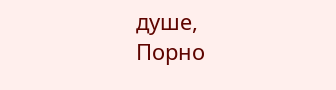душе,
Порно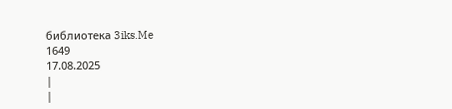библиотека 3iks.Me
1649
17.08.2025
|
|